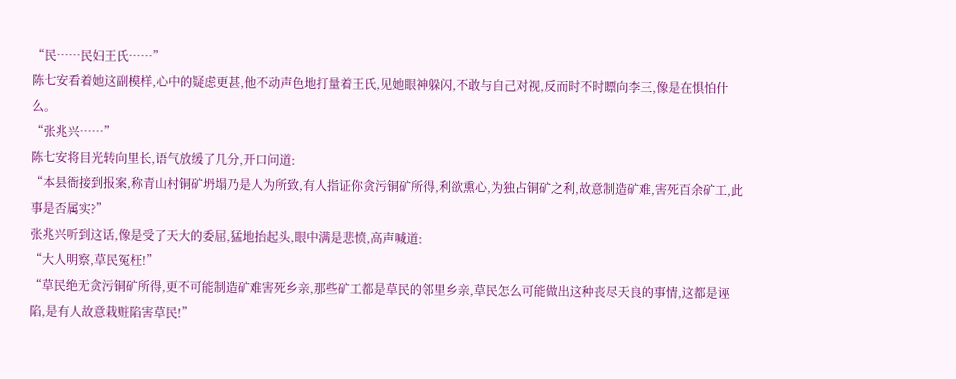“民……民妇王氏……”
陈七安看着她这副模样,心中的疑虑更甚,他不动声色地打量着王氏,见她眼神躲闪,不敢与自己对视,反而时不时瞟向李三,像是在惧怕什么。
“张兆兴……”
陈七安将目光转向里长,语气放缓了几分,开口问道:
“本县衙接到报案,称青山村铜矿坍塌乃是人为所致,有人指证你贪污铜矿所得,利欲熏心,为独占铜矿之利,故意制造矿难,害死百余矿工,此事是否属实?”
张兆兴听到这话,像是受了天大的委屈,猛地抬起头,眼中满是悲愤,高声喊道:
“大人明察,草民冤枉!”
“草民绝无贪污铜矿所得,更不可能制造矿难害死乡亲,那些矿工都是草民的邻里乡亲,草民怎么可能做出这种丧尽天良的事情,这都是诬陷,是有人故意栽赃陷害草民!”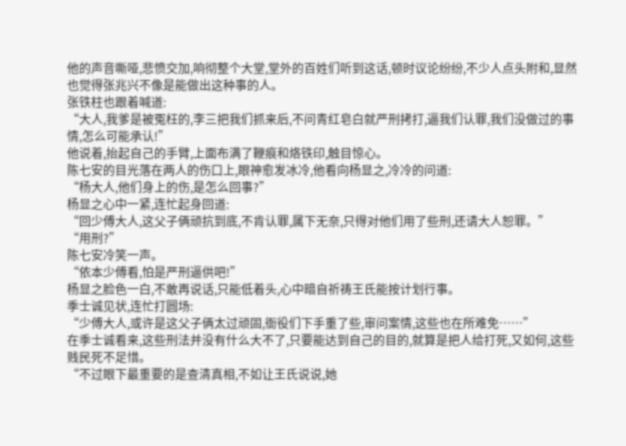他的声音嘶哑,悲愤交加,响彻整个大堂,堂外的百姓们听到这话,顿时议论纷纷,不少人点头附和,显然也觉得张兆兴不像是能做出这种事的人。
张铁柱也跟着喊道:
“大人,我爹是被冤枉的,李三把我们抓来后,不问青红皂白就严刑拷打,逼我们认罪,我们没做过的事情,怎么可能承认!”
他说着,抬起自己的手臂,上面布满了鞭痕和烙铁印,触目惊心。
陈七安的目光落在两人的伤口上,眼神愈发冰冷,他看向杨显之,冷冷的问道:
“杨大人,他们身上的伤,是怎么回事?”
杨显之心中一紧,连忙起身回道:
“回少傅大人,这父子俩顽抗到底,不肯认罪,属下无奈,只得对他们用了些刑,还请大人恕罪。”
“用刑?”
陈七安冷笑一声。
“依本少傅看,怕是严刑逼供吧!”
杨显之脸色一白,不敢再说话,只能低着头,心中暗自祈祷王氏能按计划行事。
季士诚见状,连忙打圆场:
“少傅大人,或许是这父子俩太过顽固,衙役们下手重了些,审问案情,这些也在所难免……”
在季士诚看来,这些刑法并没有什么大不了,只要能达到自己的目的,就算是把人给打死,又如何,这些贱民死不足惜。
“不过眼下最重要的是查清真相,不如让王氏说说,她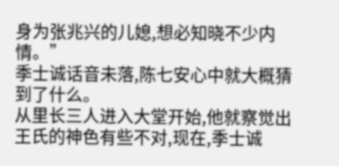身为张兆兴的儿媳,想必知晓不少内情。”
季士诚话音未落,陈七安心中就大概猜到了什么。
从里长三人进入大堂开始,他就察觉出王氏的神色有些不对,现在,季士诚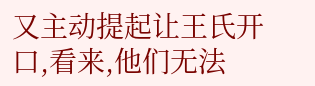又主动提起让王氏开口,看来,他们无法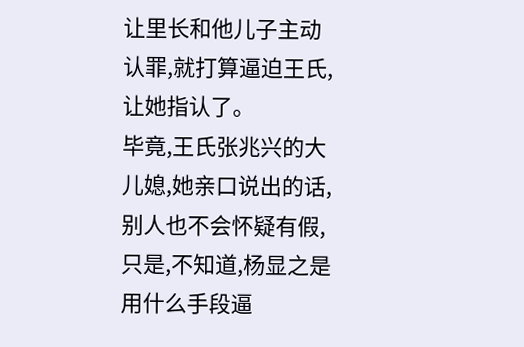让里长和他儿子主动认罪,就打算逼迫王氏,让她指认了。
毕竟,王氏张兆兴的大儿媳,她亲口说出的话,别人也不会怀疑有假,只是,不知道,杨显之是用什么手段逼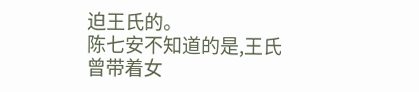迫王氏的。
陈七安不知道的是,王氏曾带着女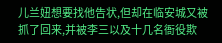儿兰妞想要找他告状,但却在临安城又被抓了回来,并被李三以及十几名衙役欺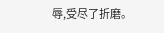辱,受尽了折磨。